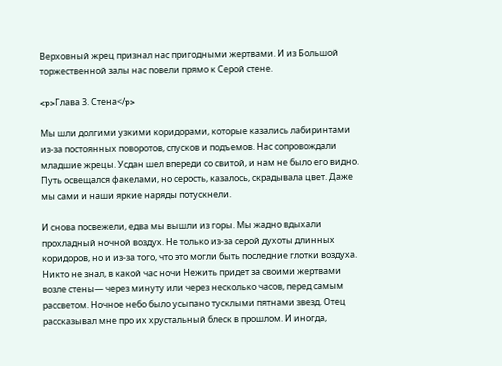Верховный жрец признал нас пригодными жертвами. И из Большой торжественной залы нас повели прямо к Серой стене.

<p>Глава 3. Стена</p>

Мы шли долгими узкими коридорами, которые казались лабиринтами из-за постоянных поворотов, спусков и подъемов. Нас сопровождали младшие жрецы. Усдан шел впереди со свитой, и нам не было его видно. Путь освещался факелами, но серость, казалось, скрадывала цвет. Даже мы сами и наши яркие наряды потускнели.

И снова посвежели, едва мы вышли из горы. Мы жадно вдыхали прохладный ночной воздух. Не только из-за серой духоты длинных коридоров, но и из-за того, что это могли быть последние глотки воздуха. Никто не знал, в какой час ночи Нежить придет за своими жертвами возле стены— через минуту или через несколько часов, перед самым рассветом. Ночное небо было усыпано тусклыми пятнами звезд. Отец рассказывал мне про их хрустальный блеск в прошлом. И иногда,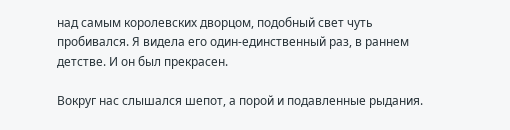над самым королевских дворцом, подобный свет чуть пробивался. Я видела его один-единственный раз, в раннем детстве. И он был прекрасен.

Вокруг нас слышался шепот, а порой и подавленные рыдания.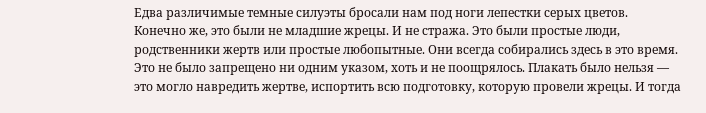Едва различимые темные силуэты бросали нам под ноги лепестки серых цветов. Конечно же, это были не младшие жрецы. И не стража. Это были простые люди, родственники жертв или простые любопытные. Они всегда собирались здесь в это время. Это не было запрещено ни одним указом, хоть и не поощрялось. Плакать было нельзя — это могло навредить жертве, испортить всю подготовку, которую провели жрецы. И тогда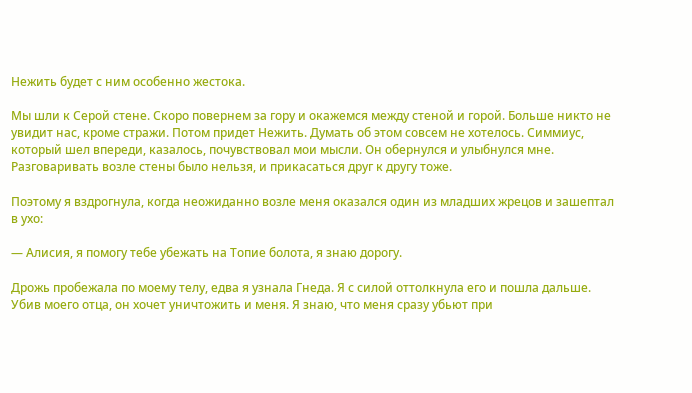Нежить будет с ним особенно жестока.

Мы шли к Серой стене. Скоро повернем за гору и окажемся между стеной и горой. Больше никто не увидит нас, кроме стражи. Потом придет Нежить. Думать об этом совсем не хотелось. Симмиус, который шел впереди, казалось, почувствовал мои мысли. Он обернулся и улыбнулся мне. Разговаривать возле стены было нельзя, и прикасаться друг к другу тоже.

Поэтому я вздрогнула, когда неожиданно возле меня оказался один из младших жрецов и зашептал в ухо:

— Алисия, я помогу тебе убежать на Топие болота, я знаю дорогу.

Дрожь пробежала по моему телу, едва я узнала Гнеда. Я с силой оттолкнула его и пошла дальше. Убив моего отца, он хочет уничтожить и меня. Я знаю, что меня сразу убьют при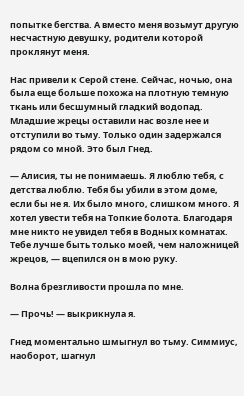попытке бегства. А вместо меня возьмут другую несчастную девушку, родители которой проклянут меня.

Нас привели к Серой стене. Сейчас, ночью, она была еще больше похожа на плотную темную ткань или бесшумный гладкий водопад. Младшие жрецы оставили нас возле нее и отступили во тьму. Только один задержался рядом со мной. Это был Гнед.

— Алисия, ты не понимаешь. Я люблю тебя, с детства люблю. Тебя бы убили в этом доме, если бы не я. Их было много, слишком много. Я хотел увести тебя на Топкие болота. Благодаря мне никто не увидел тебя в Водных комнатах. Тебе лучше быть только моей, чем наложницей жрецов, — вцепился он в мою руку.

Волна брезгливости прошла по мне.

— Прочь! — выкрикнула я.

Гнед моментально шмыгнул во тьму. Симмиус, наоборот, шагнул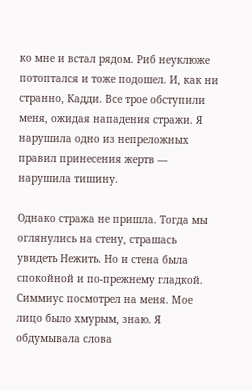ко мне и встал рядом. Риб неуклюже потоптался и тоже подошел. И, как ни странно, Кадди. Все трое обступили меня, ожидая нападения стражи. Я нарушила одно из непреложных правил принесения жертв — нарушила тишину.

Однако стража не пришла. Тогда мы оглянулись на стену, страшась увидеть Нежить. Но и стена была спокойной и по-прежнему гладкой. Симмиус посмотрел на меня. Мое лицо было хмурым, знаю. Я обдумывала слова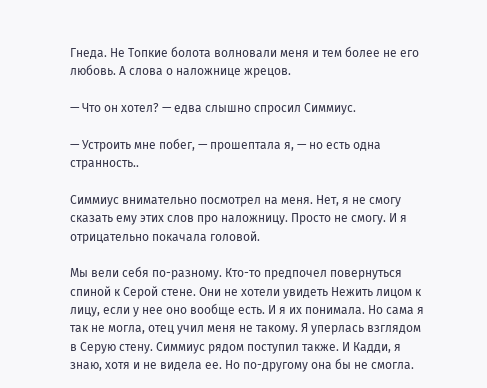Гнеда. Не Топкие болота волновали меня и тем более не его любовь. А слова о наложнице жрецов.

— Что он хотел? — едва слышно спросил Симмиус.

— Устроить мне побег, — прошептала я, — но есть одна странность..

Симмиус внимательно посмотрел на меня. Нет, я не смогу сказать ему этих слов про наложницу. Просто не смогу. И я отрицательно покачала головой.

Мы вели себя по-разному. Кто-то предпочел повернуться спиной к Серой стене. Они не хотели увидеть Нежить лицом к лицу, если у нее оно вообще есть. И я их понимала. Но сама я так не могла, отец учил меня не такому. Я уперлась взглядом в Серую стену. Симмиус рядом поступил также. И Кадди, я знаю, хотя и не видела ее. Но по-другому она бы не смогла.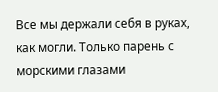Все мы держали себя в руках, как могли. Только парень с морскими глазами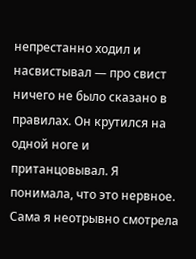непрестанно ходил и насвистывал — про свист ничего не было сказано в правилах. Он крутился на одной ноге и пританцовывал. Я понимала, что это нервное. Сама я неотрывно смотрела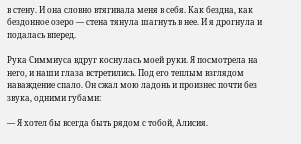в стену. И она словно втягивала меня в себя. Как бездна, как бездонное озеро — стена тянула шагнуть в нее. И я дрогнула и подалась вперед.

Рука Симмиуса вдруг коснулась моей руки. Я посмотрела на него, и наши глаза встретились. Под его теплым взглядом наваждение спало. Он сжал мою ладонь и произнес почти без звука, одними губами:

— Я хотел бы всегда быть рядом с тобой, Алисия.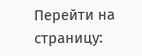Перейти на страницу: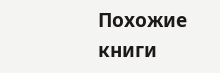Похожие книги